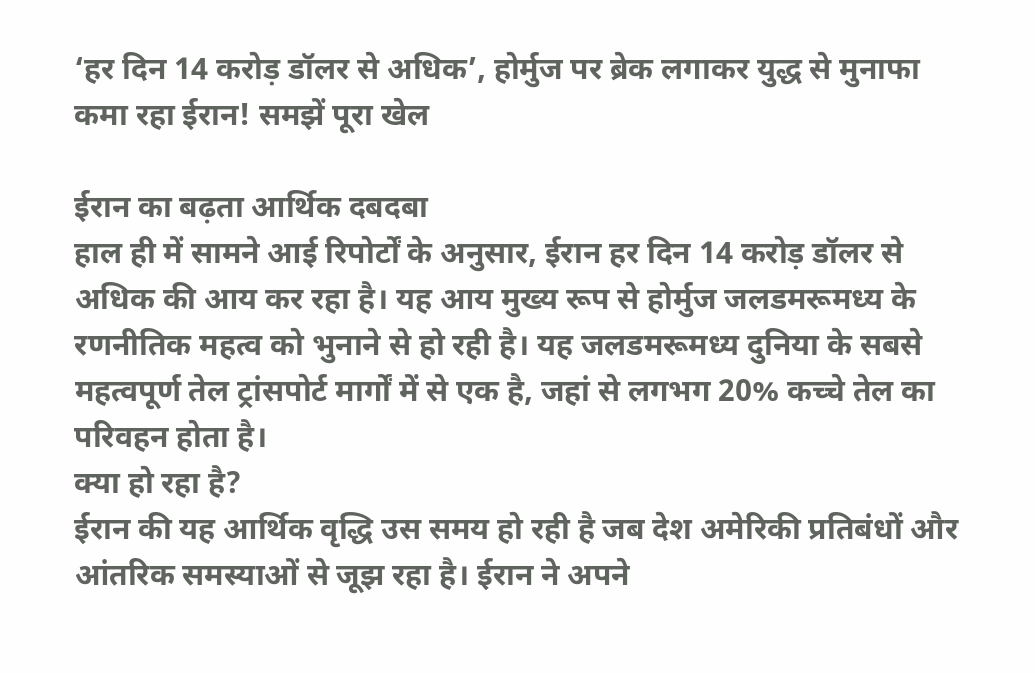‘हर दिन 14 करोड़ डॉलर से अधिक’, होर्मुज पर ब्रेक लगाकर युद्ध से मुनाफा कमा रहा ईरान! समझें पूरा खेल

ईरान का बढ़ता आर्थिक दबदबा
हाल ही में सामने आई रिपोर्टों के अनुसार, ईरान हर दिन 14 करोड़ डॉलर से अधिक की आय कर रहा है। यह आय मुख्य रूप से होर्मुज जलडमरूमध्य के रणनीतिक महत्व को भुनाने से हो रही है। यह जलडमरूमध्य दुनिया के सबसे महत्वपूर्ण तेल ट्रांसपोर्ट मार्गों में से एक है, जहां से लगभग 20% कच्चे तेल का परिवहन होता है।
क्या हो रहा है?
ईरान की यह आर्थिक वृद्धि उस समय हो रही है जब देश अमेरिकी प्रतिबंधों और आंतरिक समस्याओं से जूझ रहा है। ईरान ने अपने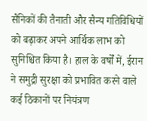सैनिकों की तैनाती और सैन्य गतिविधियों को बढ़ाकर अपने आर्थिक लाभ को सुनिश्चित किया है। हाल के वर्षों में, ईरान ने समुद्री सुरक्षा को प्रभावित करने वाले कई ठिकानों पर नियंत्रण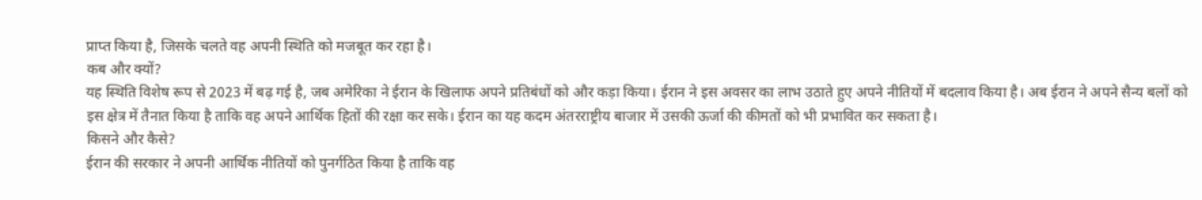प्राप्त किया है, जिसके चलते वह अपनी स्थिति को मजबूत कर रहा है।
कब और क्यों?
यह स्थिति विशेष रूप से 2023 में बढ़ गई है, जब अमेरिका ने ईरान के खिलाफ अपने प्रतिबंधों को और कड़ा किया। ईरान ने इस अवसर का लाभ उठाते हुए अपने नीतियों में बदलाव किया है। अब ईरान ने अपने सैन्य बलों को इस क्षेत्र में तैनात किया है ताकि वह अपने आर्थिक हितों की रक्षा कर सके। ईरान का यह कदम अंतरराष्ट्रीय बाजार में उसकी ऊर्जा की कीमतों को भी प्रभावित कर सकता है।
किसने और कैसे?
ईरान की सरकार ने अपनी आर्थिक नीतियों को पुनर्गठित किया है ताकि वह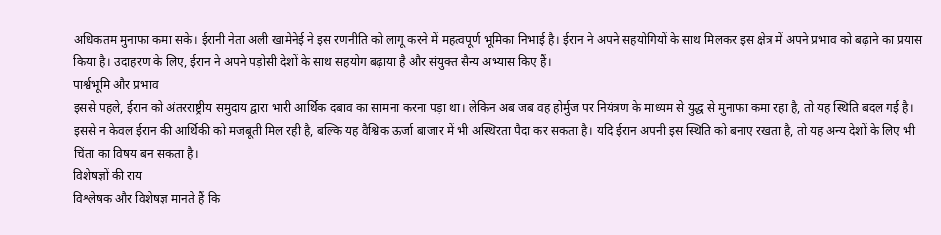अधिकतम मुनाफा कमा सके। ईरानी नेता अली खामेनेई ने इस रणनीति को लागू करने में महत्वपूर्ण भूमिका निभाई है। ईरान ने अपने सहयोगियों के साथ मिलकर इस क्षेत्र में अपने प्रभाव को बढ़ाने का प्रयास किया है। उदाहरण के लिए, ईरान ने अपने पड़ोसी देशों के साथ सहयोग बढ़ाया है और संयुक्त सैन्य अभ्यास किए हैं।
पार्श्वभूमि और प्रभाव
इससे पहले, ईरान को अंतरराष्ट्रीय समुदाय द्वारा भारी आर्थिक दबाव का सामना करना पड़ा था। लेकिन अब जब वह होर्मुज पर नियंत्रण के माध्यम से युद्ध से मुनाफा कमा रहा है, तो यह स्थिति बदल गई है। इससे न केवल ईरान की आर्थिकी को मजबूती मिल रही है, बल्कि यह वैश्विक ऊर्जा बाजार में भी अस्थिरता पैदा कर सकता है। यदि ईरान अपनी इस स्थिति को बनाए रखता है, तो यह अन्य देशों के लिए भी चिंता का विषय बन सकता है।
विशेषज्ञों की राय
विश्लेषक और विशेषज्ञ मानते हैं कि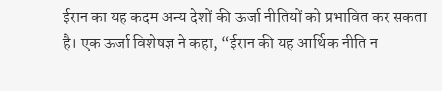ईरान का यह कदम अन्य देशों की ऊर्जा नीतियों को प्रभावित कर सकता है। एक ऊर्जा विशेषज्ञ ने कहा, “ईरान की यह आर्थिक नीति न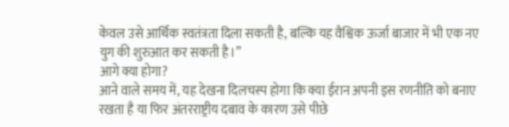केवल उसे आर्थिक स्वतंत्रता दिला सकती है, बल्कि यह वैश्विक ऊर्जा बाजार में भी एक नए युग की शुरुआत कर सकती है।”
आगे क्या होगा?
आने वाले समय में, यह देखना दिलचस्प होगा कि क्या ईरान अपनी इस रणनीति को बनाए रखता है या फिर अंतरराष्ट्रीय दबाव के कारण उसे पीछे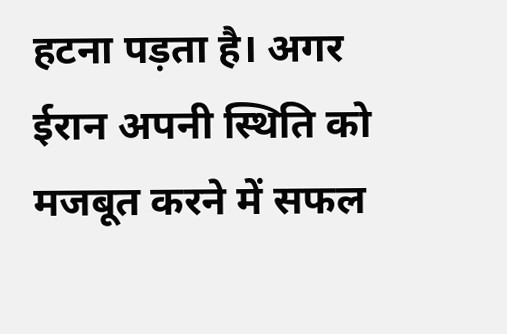हटना पड़ता है। अगर ईरान अपनी स्थिति को मजबूत करने में सफल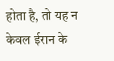होता है, तो यह न केवल ईरान के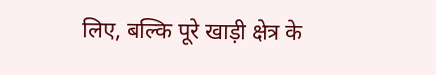लिए, बल्कि पूरे खाड़ी क्षेत्र के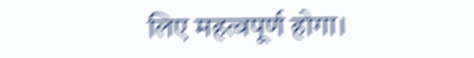लिए महत्वपूर्ण होगा।